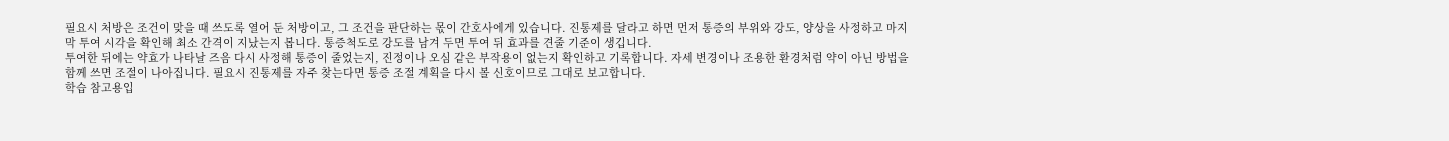필요시 처방은 조건이 맞을 때 쓰도록 열어 둔 처방이고, 그 조건을 판단하는 몫이 간호사에게 있습니다. 진통제를 달라고 하면 먼저 통증의 부위와 강도, 양상을 사정하고 마지막 투여 시각을 확인해 최소 간격이 지났는지 봅니다. 통증척도로 강도를 남겨 두면 투여 뒤 효과를 견줄 기준이 생깁니다.
투여한 뒤에는 약효가 나타날 즈음 다시 사정해 통증이 줄었는지, 진정이나 오심 같은 부작용이 없는지 확인하고 기록합니다. 자세 변경이나 조용한 환경처럼 약이 아닌 방법을 함께 쓰면 조절이 나아집니다. 필요시 진통제를 자주 찾는다면 통증 조절 계획을 다시 볼 신호이므로 그대로 보고합니다.
학습 참고용입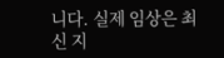니다. 실제 임상은 최신 지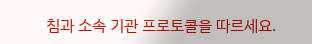침과 소속 기관 프로토콜을 따르세요.